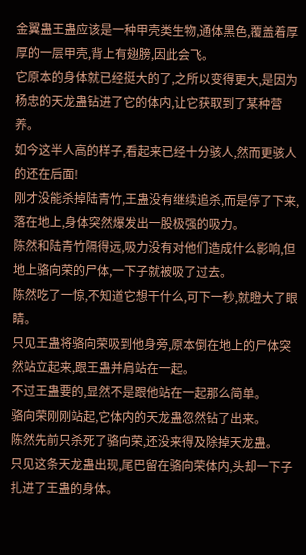金翼蛊王蛊应该是一种甲壳类生物,通体黑色,覆盖着厚厚的一层甲壳,背上有翅膀,因此会飞。
它原本的身体就已经挺大的了,之所以变得更大,是因为杨忠的天龙蛊钻进了它的体内,让它获取到了某种营养。
如今这半人高的样子,看起来已经十分骇人,然而更骇人的还在后面!
刚才没能杀掉陆青竹,王蛊没有继续追杀,而是停了下来,落在地上,身体突然爆发出一股极强的吸力。
陈然和陆青竹隔得远,吸力没有对他们造成什么影响,但地上骆向荣的尸体,一下子就被吸了过去。
陈然吃了一惊,不知道它想干什么,可下一秒,就瞪大了眼睛。
只见王蛊将骆向荣吸到他身旁,原本倒在地上的尸体突然站立起来,跟王蛊并肩站在一起。
不过王蛊要的,显然不是跟他站在一起那么简单。
骆向荣刚刚站起,它体内的天龙蛊忽然钻了出来。
陈然先前只杀死了骆向荣,还没来得及除掉天龙蛊。
只见这条天龙蛊出现,尾巴留在骆向荣体内,头却一下子扎进了王蛊的身体。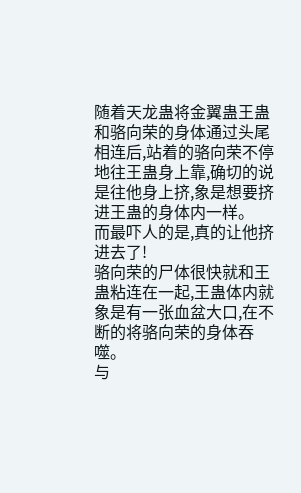随着天龙蛊将金翼蛊王蛊和骆向荣的身体通过头尾相连后,站着的骆向荣不停地往王蛊身上靠,确切的说是往他身上挤,象是想要挤进王蛊的身体内一样。
而最吓人的是,真的让他挤进去了!
骆向荣的尸体很快就和王蛊粘连在一起,王蛊体内就象是有一张血盆大口,在不断的将骆向荣的身体吞噬。
与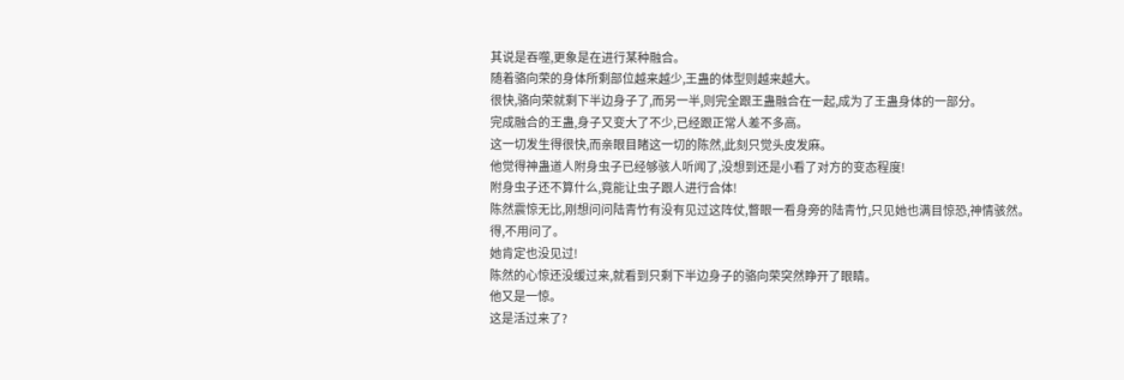其说是吞噬,更象是在进行某种融合。
随着骆向荣的身体所剩部位越来越少,王蛊的体型则越来越大。
很快,骆向荣就剩下半边身子了,而另一半,则完全跟王蛊融合在一起,成为了王蛊身体的一部分。
完成融合的王蛊,身子又变大了不少,已经跟正常人差不多高。
这一切发生得很快,而亲眼目睹这一切的陈然,此刻只觉头皮发麻。
他觉得神蛊道人附身虫子已经够骇人听闻了,没想到还是小看了对方的变态程度!
附身虫子还不算什么,竟能让虫子跟人进行合体!
陈然震惊无比,刚想问问陆青竹有没有见过这阵仗,瞥眼一看身旁的陆青竹,只见她也满目惊恐,神情骇然。
得,不用问了。
她肯定也没见过!
陈然的心惊还没缓过来,就看到只剩下半边身子的骆向荣突然睁开了眼睛。
他又是一惊。
这是活过来了?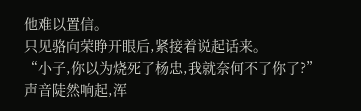他难以置信。
只见骆向荣睁开眼后,紧接着说起话来。
“小子,你以为烧死了杨忠,我就奈何不了你了?”
声音陡然响起,浑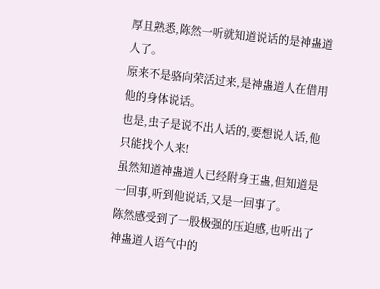厚且熟悉,陈然一听就知道说话的是神蛊道人了。
原来不是骆向荣活过来,是神蛊道人在借用他的身体说话。
也是,虫子是说不出人话的,要想说人话,他只能找个人来!
虽然知道神蛊道人已经附身王蛊,但知道是一回事,听到他说话,又是一回事了。
陈然感受到了一股极强的压迫感,也听出了神蛊道人语气中的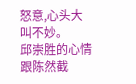怒意,心头大叫不妙。
邱崇胜的心情跟陈然截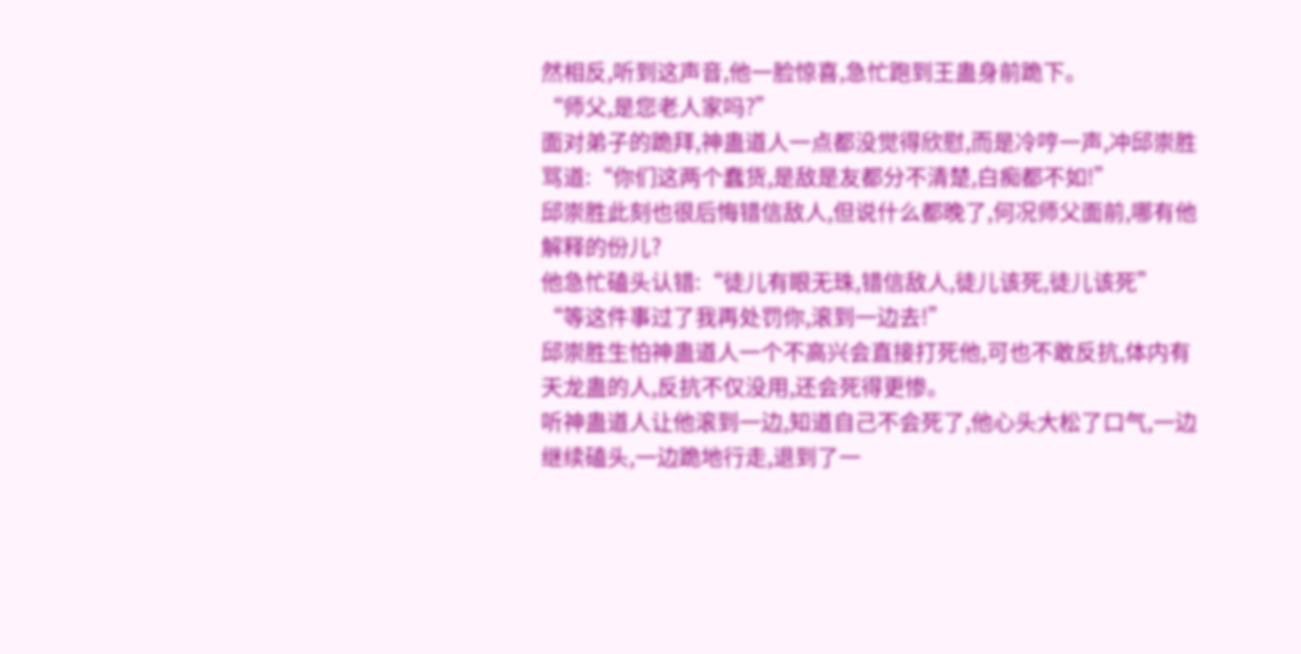然相反,听到这声音,他一脸惊喜,急忙跑到王蛊身前跪下。
“师父,是您老人家吗?”
面对弟子的跪拜,神蛊道人一点都没觉得欣慰,而是冷哼一声,冲邱崇胜骂道:“你们这两个蠢货,是敌是友都分不清楚,白痴都不如!”
邱崇胜此刻也很后悔错信敌人,但说什么都晚了,何况师父面前,哪有他解释的份儿?
他急忙磕头认错:“徒儿有眼无珠,错信敌人,徒儿该死,徒儿该死”
“等这件事过了我再处罚你,滚到一边去!”
邱崇胜生怕神蛊道人一个不高兴会直接打死他,可也不敢反抗,体内有天龙蛊的人,反抗不仅没用,还会死得更惨。
听神蛊道人让他滚到一边,知道自己不会死了,他心头大松了口气,一边继续磕头,一边跪地行走,退到了一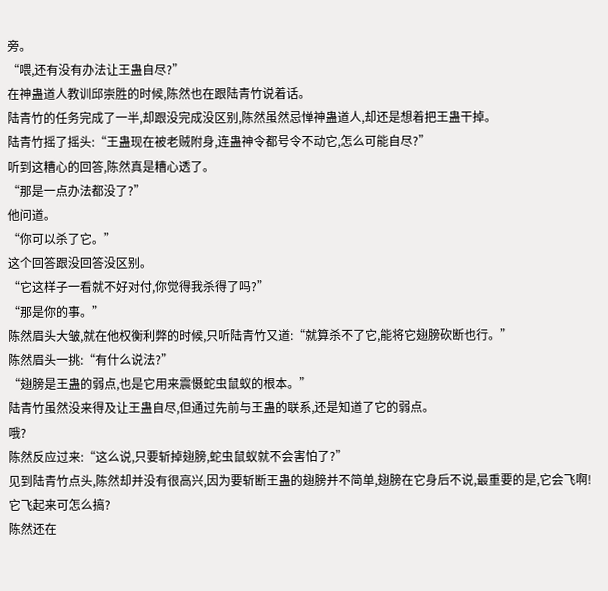旁。
“喂,还有没有办法让王蛊自尽?”
在神蛊道人教训邱崇胜的时候,陈然也在跟陆青竹说着话。
陆青竹的任务完成了一半,却跟没完成没区别,陈然虽然忌惮神蛊道人,却还是想着把王蛊干掉。
陆青竹摇了摇头:“王蛊现在被老贼附身,连蛊神令都号令不动它,怎么可能自尽?”
听到这糟心的回答,陈然真是糟心透了。
“那是一点办法都没了?”
他问道。
“你可以杀了它。”
这个回答跟没回答没区别。
“它这样子一看就不好对付,你觉得我杀得了吗?”
“那是你的事。”
陈然眉头大皱,就在他权衡利弊的时候,只听陆青竹又道:“就算杀不了它,能将它翅膀砍断也行。”
陈然眉头一挑:“有什么说法?”
“翅膀是王蛊的弱点,也是它用来震慑蛇虫鼠蚁的根本。”
陆青竹虽然没来得及让王蛊自尽,但通过先前与王蛊的联系,还是知道了它的弱点。
哦?
陈然反应过来:“这么说,只要斩掉翅膀,蛇虫鼠蚁就不会害怕了?”
见到陆青竹点头,陈然却并没有很高兴,因为要斩断王蛊的翅膀并不简单,翅膀在它身后不说,最重要的是,它会飞啊!
它飞起来可怎么搞?
陈然还在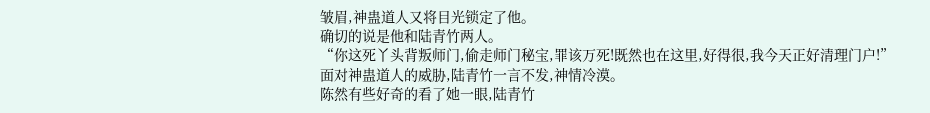皱眉,神蛊道人又将目光锁定了他。
确切的说是他和陆青竹两人。
“你这死丫头背叛师门,偷走师门秘宝,罪该万死!既然也在这里,好得很,我今天正好清理门户!”
面对神蛊道人的威胁,陆青竹一言不发,神情冷漠。
陈然有些好奇的看了她一眼,陆青竹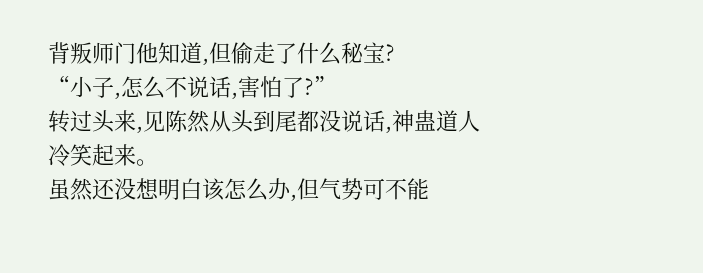背叛师门他知道,但偷走了什么秘宝?
“小子,怎么不说话,害怕了?”
转过头来,见陈然从头到尾都没说话,神蛊道人冷笑起来。
虽然还没想明白该怎么办,但气势可不能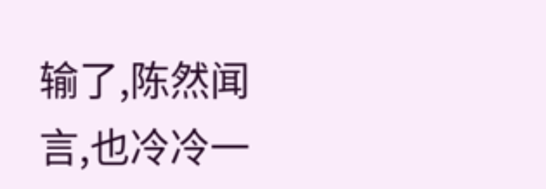输了,陈然闻言,也冷冷一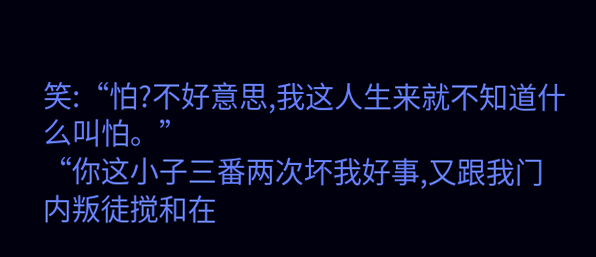笑:“怕?不好意思,我这人生来就不知道什么叫怕。”
“你这小子三番两次坏我好事,又跟我门内叛徒搅和在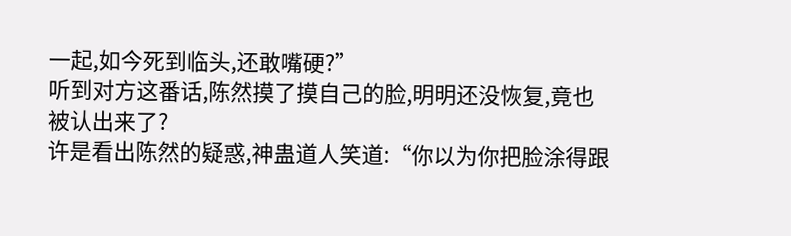一起,如今死到临头,还敢嘴硬?”
听到对方这番话,陈然摸了摸自己的脸,明明还没恢复,竟也被认出来了?
许是看出陈然的疑惑,神蛊道人笑道:“你以为你把脸涂得跟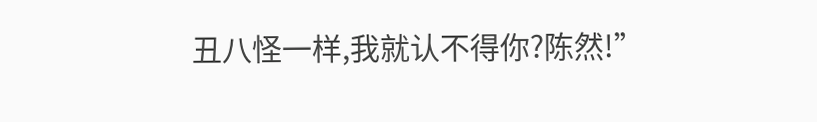丑八怪一样,我就认不得你?陈然!”